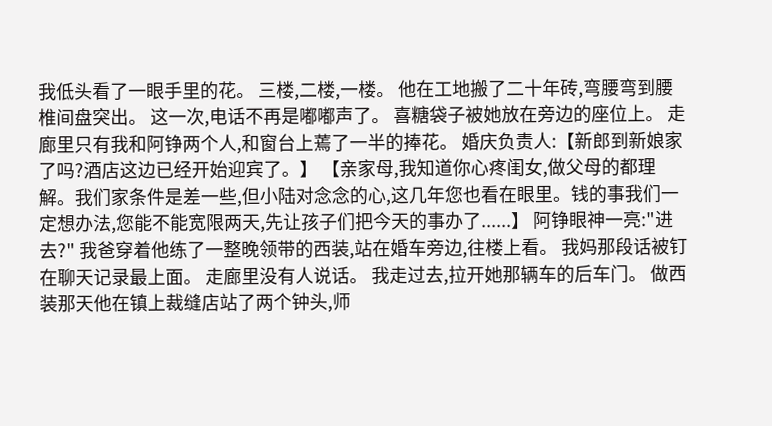我低头看了一眼手里的花。 三楼,二楼,一楼。 他在工地搬了二十年砖,弯腰弯到腰椎间盘突出。 这一次,电话不再是嘟嘟声了。 喜糖袋子被她放在旁边的座位上。 走廊里只有我和阿铮两个人,和窗台上蔫了一半的捧花。 婚庆负责人:【新郎到新娘家了吗?酒店这边已经开始迎宾了。】 【亲家母,我知道你心疼闺女,做父母的都理解。我们家条件是差一些,但小陆对念念的心,这几年您也看在眼里。钱的事我们一定想办法,您能不能宽限两天,先让孩子们把今天的事办了......】 阿铮眼神一亮:"进去?" 我爸穿着他练了一整晚领带的西装,站在婚车旁边,往楼上看。 我妈那段话被钉在聊天记录最上面。 走廊里没有人说话。 我走过去,拉开她那辆车的后车门。 做西装那天他在镇上裁缝店站了两个钟头,师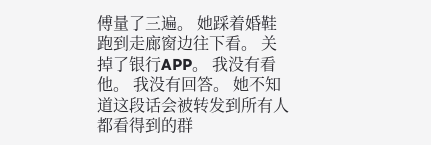傅量了三遍。 她踩着婚鞋跑到走廊窗边往下看。 关掉了银行APP。 我没有看他。 我没有回答。 她不知道这段话会被转发到所有人都看得到的群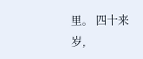里。 四十来岁,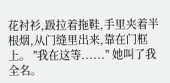花衬衫,趿拉着拖鞋,手里夹着半根烟,从门缝里出来,靠在门框上。 "我在这等......" 她叫了我全名。